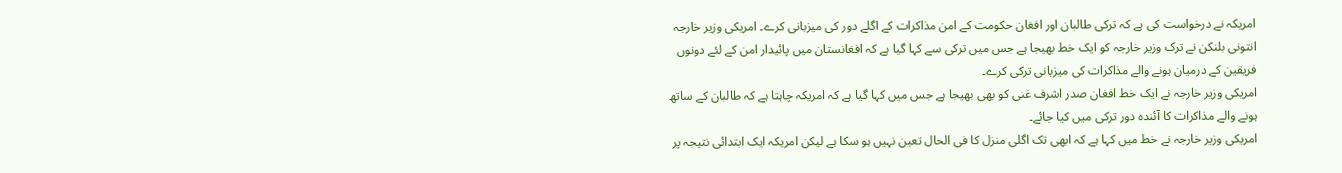امریکہ نے درخواست کی ہے کہ ترکی طالبان اور افغان حکومت کے امن مذاکرات کے اگلے دور کی میزبانی کرے۔ امریکی وزیر خارجہ انتونی بلنکن نے ترک وزیر خارجہ کو ایک خط بھیجا ہے جس میں ترکی سے کہا گیا ہے کہ افغانستان میں پائیدار امن کے لئے دونوں فریقین کے درمیان ہونے والے مذاکرات کی میزبانی ترکی کرے۔
امریکی وزیر خارجہ نے ایک خط افغان صدر اشرف غنی کو بھی بھیجا ہے جس میں کہا گیا ہے کہ امریکہ چاہتا ہے کہ طالبان کے ساتھ ہونے والے مذاکرات کا آئندہ دور ترکی میں کیا جائے۔
امریکی وزیر خارجہ نے خط میں کہا ہے کہ ابھی تک اگلی منزل کا فی الحال تعین نہیں ہو سکا ہے لیکن امریکہ ایک ابتدائی نتیجہ پر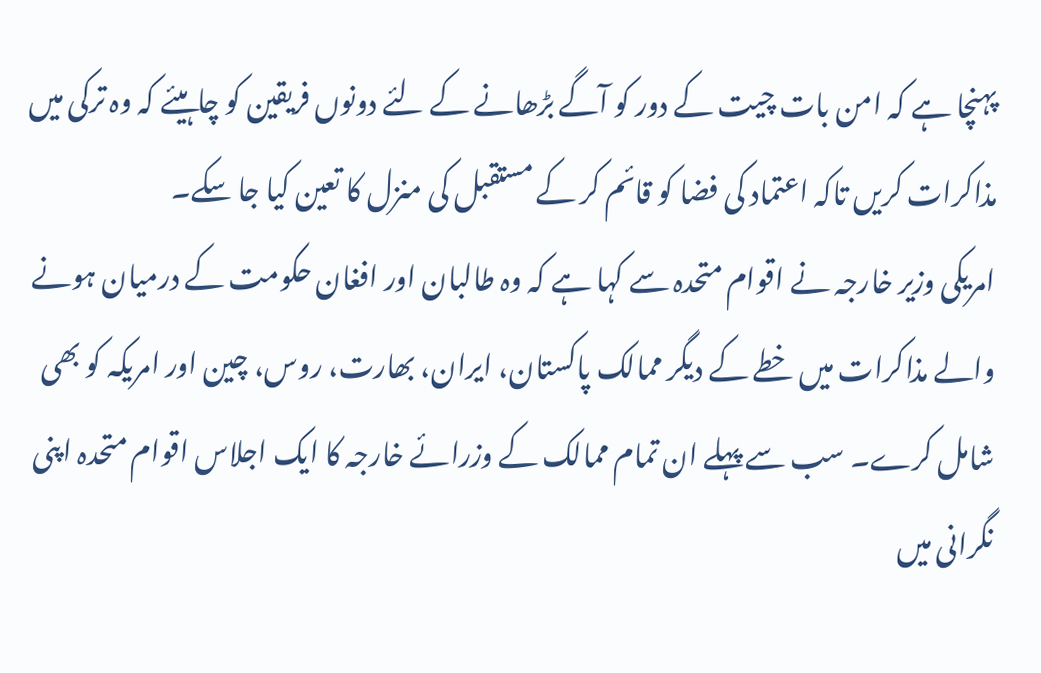پہنچا ہے کہ امن بات چیت کے دور کو آگے بڑھانے کے لئے دونوں فریقین کو چاہیئے کہ وہ ترکی میں مذاکرات کریں تاکہ اعتماد کی فضا کو قائم کر کے مستقبل کی منزل کا تعین کیا جا سکے۔
امریکی وزیر خارجہ نے اقوام متحدہ سے کہا ہے کہ وہ طالبان اور افغان حکومت کے درمیان ہونے والے مذاکرات میں خطے کے دیگر ممالک پاکستان، ایران، بھارت، روس، چین اور امریکہ کو بھی شامل کرے۔ سب سے پہلے ان تمام ممالک کے وزرائے خارجہ کا ایک اجلاس اقوام متحدہ اپنی نگرانی میں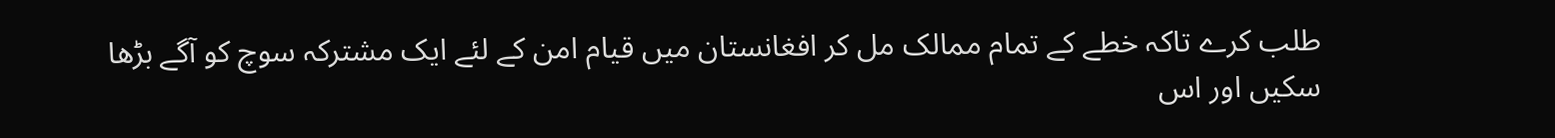طلب کرے تاکہ خطے کے تمام ممالک مل کر افغانستان میں قیام امن کے لئے ایک مشترکہ سوچ کو آگے بڑھا سکیں اور اس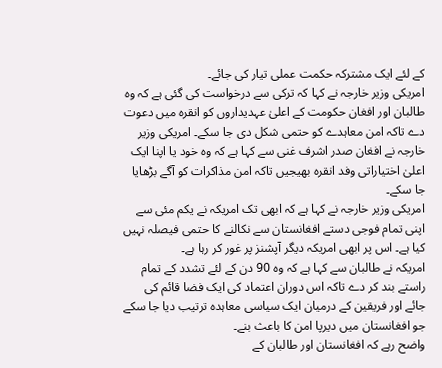کے لئے ایک مشترکہ حکمت عملی تیار کی جائے۔
امریکی وزیر خارجہ نے کہا کہ ترکی سے درخواست کی گئی ہے کہ وہ طالبان اور افغان حکومت کے اعلیٰ عہدیداروں کو انقرہ میں دعوت دے تاکہ امن معاہدے کو حتمی شکل دی جا سکے۔ امریکی وزیر خارجہ نے افغان صدر اشرف غنی سے کہا ہے کہ وہ خود یا اپنا ایک اعلیٰ اختیاراتی وفد انقرہ بھیجیں تاکہ امن مذاکرات کو آگے بڑھایا جا سکے۔
امریکی وزیر خارجہ نے کہا ہے کہ ابھی تک امریکہ نے یکم مئی سے اپنی تمام فوجی دستے افغانستان سے نکالنے کا حتمی فیصلہ نہیں کیا ہے۔ اس پر ابھی امریکہ دیگر آپشنز پر غور کر رہا ہے۔
امریکہ نے طالبان سے کہا ہے کہ وہ 90 دن کے لئے تشدد کے تمام راستے بند کر دے تاکہ اس دوران اعتماد کی ایک فضا قائم کی جائے اور فریقین کے درمیان ایک سیاسی معاہدہ ترتیب دیا جا سکے جو افغانستان میں دیرپا امن کا باعث بنے۔
واضح رہے کہ افغانستان اور طالبان کے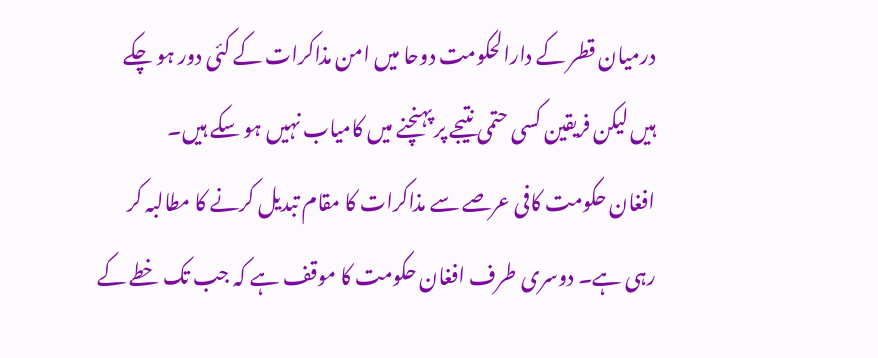درمیان قطر کے دارالحکومت دوحا میں امن مذاکرات کے کئی دور ہو چکے ہیں لیکن فریقین کسی حتمی نتیجے پر پہنچنے میں کامیاب نہیں ہو سکے ہیں۔
افغان حکومت کافی عرصے سے مذاکرات کا مقام تبدیل کرنے کا مطالبہ کر رہی ہے۔ دوسری طرف افغان حکومت کا موقف ہے کہ جب تک خطے کے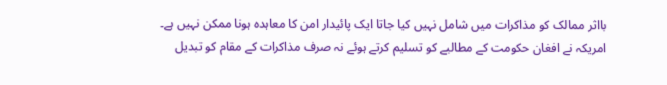بااثر ممالک کو مذاکرات میں شامل نہیں کیا جاتا ایک پائیدار امن کا معاہدہ ہونا ممکن نہیں ہے۔
امریکہ نے افغان حکومت کے مطالبے کو تسلیم کرتے ہوئے نہ صرف مذاکرات کے مقام کو تبدیل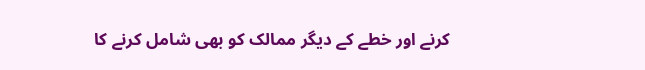کرنے اور خطے کے دیگر ممالک کو بھی شامل کرنے کا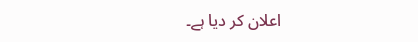اعلان کر دیا ہے۔